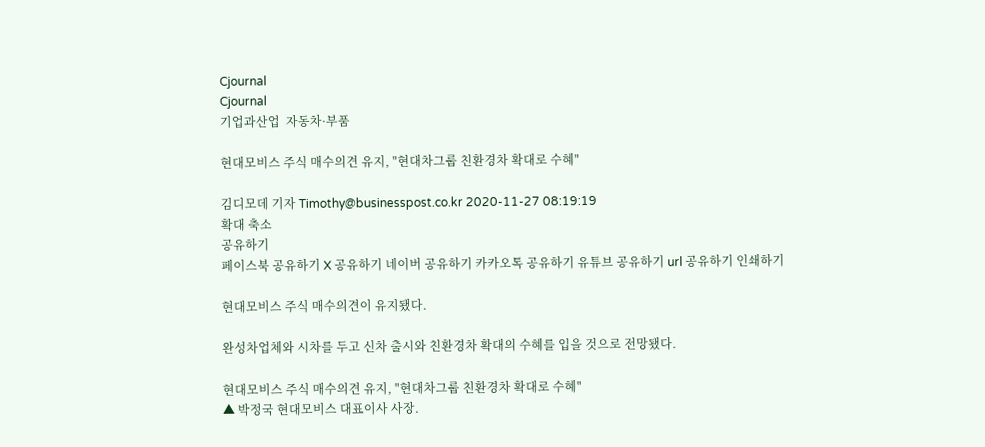Cjournal
Cjournal
기업과산업  자동차·부품

현대모비스 주식 매수의견 유지, "현대차그룹 친환경차 확대로 수혜"

김디모데 기자 Timothy@businesspost.co.kr 2020-11-27 08:19:19
확대 축소
공유하기
페이스북 공유하기 X 공유하기 네이버 공유하기 카카오톡 공유하기 유튜브 공유하기 url 공유하기 인쇄하기

현대모비스 주식 매수의견이 유지됐다.

완성차업체와 시차를 두고 신차 출시와 친환경차 확대의 수혜를 입을 것으로 전망됐다.

현대모비스 주식 매수의견 유지, "현대차그룹 친환경차 확대로 수혜"
▲ 박정국 현대모비스 대표이사 사장.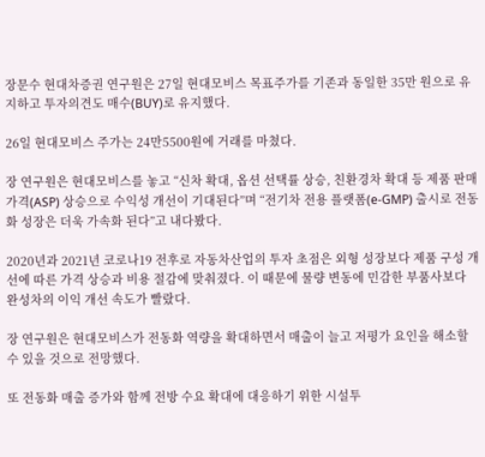장문수 현대차증권 연구원은 27일 현대모비스 목표주가를 기존과 동일한 35만 원으로 유지하고 투자의견도 매수(BUY)로 유지했다.

26일 현대모비스 주가는 24만5500원에 거래를 마쳤다.

장 연구원은 현대모비스를 놓고 “신차 확대, 옵션 선택률 상승, 친환경차 확대 등 제품 판매가격(ASP) 상승으로 수익성 개선이 기대된다”며 “전기차 전용 플랫폼(e-GMP) 출시로 전동화 성장은 더욱 가속화 된다”고 내다봤다.

2020년과 2021년 코로나19 전후로 자동차산업의 투자 초점은 외형 성장보다 제품 구성 개선에 따른 가격 상승과 비용 절감에 맞춰졌다. 이 때문에 물량 변동에 민감한 부품사보다 완성차의 이익 개선 속도가 빨랐다.

장 연구원은 현대모비스가 전동화 역량을 확대하면서 매출이 늘고 저평가 요인을 해소할 수 있을 것으로 전망했다.

또 전동화 매출 증가와 함께 전방 수요 확대에 대응하기 위한 시설투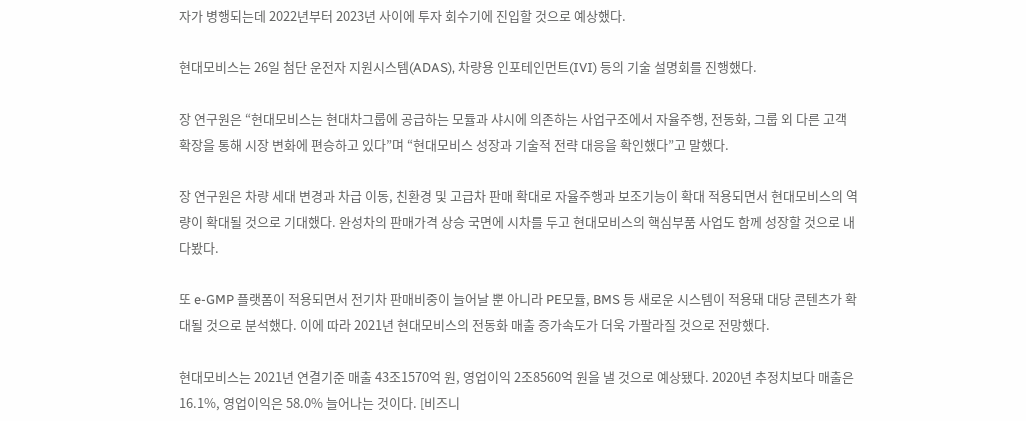자가 병행되는데 2022년부터 2023년 사이에 투자 회수기에 진입할 것으로 예상했다.

현대모비스는 26일 첨단 운전자 지원시스템(ADAS), 차량용 인포테인먼트(IVI) 등의 기술 설명회를 진행했다.

장 연구원은 “현대모비스는 현대차그룹에 공급하는 모듈과 샤시에 의존하는 사업구조에서 자율주행, 전동화, 그룹 외 다른 고객 확장을 통해 시장 변화에 편승하고 있다”며 “현대모비스 성장과 기술적 전략 대응을 확인했다”고 말했다.

장 연구원은 차량 세대 변경과 차급 이동, 친환경 및 고급차 판매 확대로 자율주행과 보조기능이 확대 적용되면서 현대모비스의 역량이 확대될 것으로 기대했다. 완성차의 판매가격 상승 국면에 시차를 두고 현대모비스의 핵심부품 사업도 함께 성장할 것으로 내다봤다.

또 e-GMP 플랫폼이 적용되면서 전기차 판매비중이 늘어날 뿐 아니라 PE모듈, BMS 등 새로운 시스템이 적용돼 대당 콘텐츠가 확대될 것으로 분석했다. 이에 따라 2021년 현대모비스의 전동화 매출 증가속도가 더욱 가팔라질 것으로 전망했다.

현대모비스는 2021년 연결기준 매출 43조1570억 원, 영업이익 2조8560억 원을 낼 것으로 예상됐다. 2020년 추정치보다 매출은 16.1%, 영업이익은 58.0% 늘어나는 것이다. [비즈니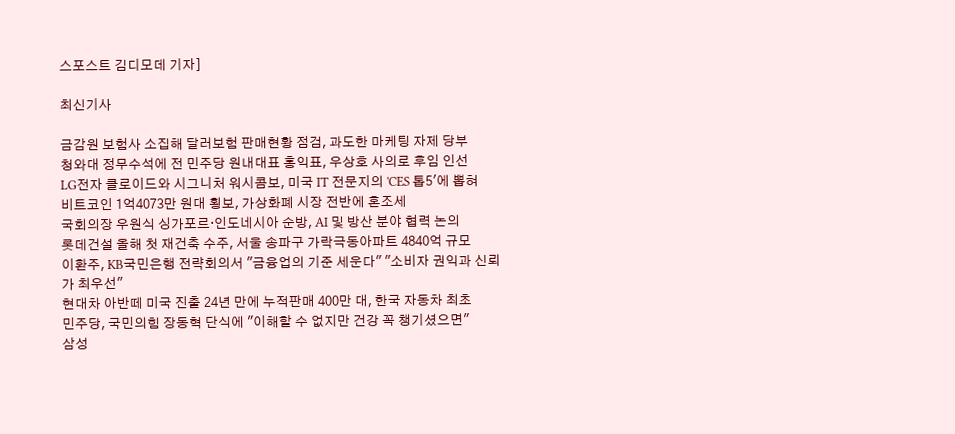스포스트 김디모데 기자]

최신기사

금감원 보험사 소집해 달러보험 판매현황 점검, 과도한 마케팅 자제 당부
청와대 정무수석에 전 민주당 원내대표 홍익표, 우상호 사의로 후임 인선
LG전자 클로이드와 시그니처 워시콤보, 미국 IT 전문지의 'CES 톱5'에 뽑혀
비트코인 1억4073만 원대 횡보, 가상화폐 시장 전반에 혼조세
국회의장 우원식 싱가포르·인도네시아 순방, AI 및 방산 분야 협력 논의
롯데건설 올해 첫 재건축 수주, 서울 송파구 가락극동아파트 4840억 규모
이환주, KB국민은행 전략회의서 "금융업의 기준 세운다" "소비자 권익과 신뢰가 최우선"
현대차 아반떼 미국 진출 24년 만에 누적판매 400만 대, 한국 자동차 최초
민주당, 국민의힘 장동혁 단식에 "이해할 수 없지만 건강 꼭 챙기셨으면"
삼성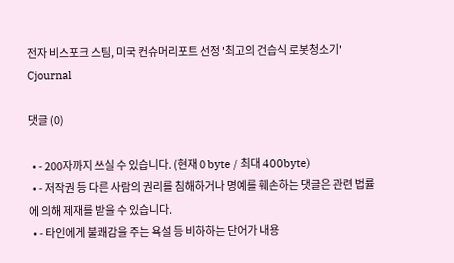전자 비스포크 스팀, 미국 컨슈머리포트 선정 '최고의 건습식 로봇청소기'
Cjournal

댓글 (0)

  • - 200자까지 쓰실 수 있습니다. (현재 0 byte / 최대 400byte)
  • - 저작권 등 다른 사람의 권리를 침해하거나 명예를 훼손하는 댓글은 관련 법률에 의해 제재를 받을 수 있습니다.
  • - 타인에게 불쾌감을 주는 욕설 등 비하하는 단어가 내용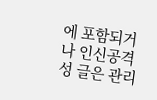에 포함되거나 인신공격성 글은 관리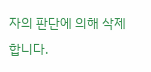자의 판단에 의해 삭제 합니다.